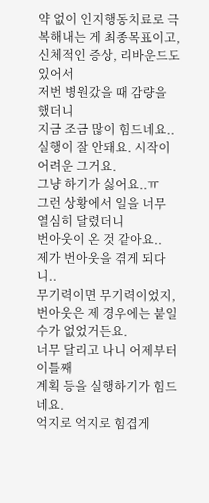약 없이 인지행동치료로 극복해내는 게 최종목표이고,
신체적인 증상, 리바운드도 있어서
저번 병원갔을 때 감량을 했더니
지금 조금 많이 힘드네요..
실행이 잘 안돼요. 시작이 어려운 그거요.
그냥 하기가 싫어요..ㅠ
그런 상황에서 일을 너무 열심히 달렸더니
번아웃이 온 것 같아요..
제가 번아웃을 겪게 되다니..
무기력이면 무기력이었지,
번아웃은 제 경우에는 붙일 수가 없었거든요.
너무 달리고 나니 어제부터 이틀째
계획 등을 실행하기가 힘드네요.
억지로 억지로 힘겹게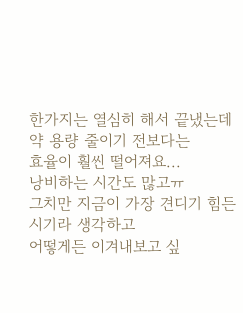한가지는 열심히 해서 끝냈는데
약 용량 줄이기 전보다는
효율이 훨씬 떨어져요...
낭비하는 시간도 많고ㅠ
그치만 지금이 가장 견디기 힘든 시기라 생각하고
어떻게든 이겨내보고 싶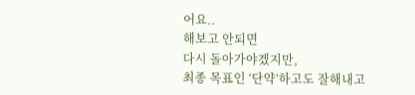어요..
해보고 안되면
다시 돌아가야겠지만,
최종 목표인 ‘단약’하고도 잘해내고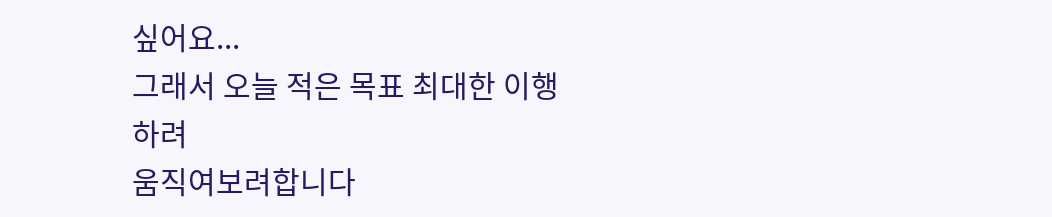싶어요...
그래서 오늘 적은 목표 최대한 이행하려
움직여보려합니다